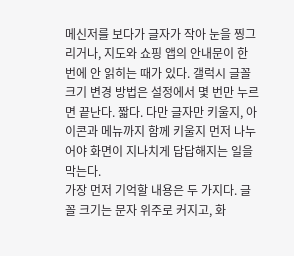메신저를 보다가 글자가 작아 눈을 찡그리거나, 지도와 쇼핑 앱의 안내문이 한 번에 안 읽히는 때가 있다. 갤럭시 글꼴 크기 변경 방법은 설정에서 몇 번만 누르면 끝난다. 짧다. 다만 글자만 키울지, 아이콘과 메뉴까지 함께 키울지 먼저 나누어야 화면이 지나치게 답답해지는 일을 막는다.
가장 먼저 기억할 내용은 두 가지다. 글꼴 크기는 문자 위주로 커지고, 화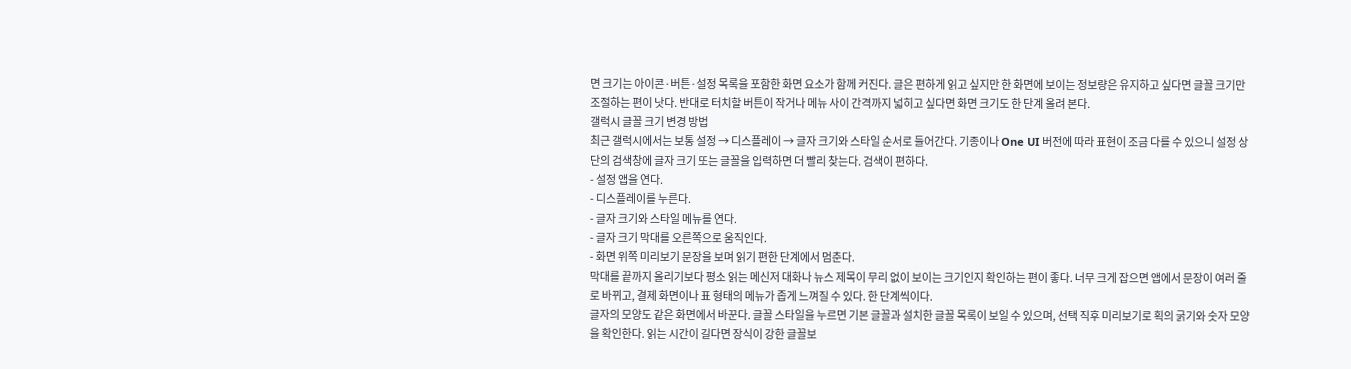면 크기는 아이콘·버튼·설정 목록을 포함한 화면 요소가 함께 커진다. 글은 편하게 읽고 싶지만 한 화면에 보이는 정보량은 유지하고 싶다면 글꼴 크기만 조절하는 편이 낫다. 반대로 터치할 버튼이 작거나 메뉴 사이 간격까지 넓히고 싶다면 화면 크기도 한 단계 올려 본다.
갤럭시 글꼴 크기 변경 방법
최근 갤럭시에서는 보통 설정 → 디스플레이 → 글자 크기와 스타일 순서로 들어간다. 기종이나 One UI 버전에 따라 표현이 조금 다를 수 있으니 설정 상단의 검색창에 글자 크기 또는 글꼴을 입력하면 더 빨리 찾는다. 검색이 편하다.
- 설정 앱을 연다.
- 디스플레이를 누른다.
- 글자 크기와 스타일 메뉴를 연다.
- 글자 크기 막대를 오른쪽으로 움직인다.
- 화면 위쪽 미리보기 문장을 보며 읽기 편한 단계에서 멈춘다.
막대를 끝까지 올리기보다 평소 읽는 메신저 대화나 뉴스 제목이 무리 없이 보이는 크기인지 확인하는 편이 좋다. 너무 크게 잡으면 앱에서 문장이 여러 줄로 바뀌고, 결제 화면이나 표 형태의 메뉴가 좁게 느껴질 수 있다. 한 단계씩이다.
글자의 모양도 같은 화면에서 바꾼다. 글꼴 스타일을 누르면 기본 글꼴과 설치한 글꼴 목록이 보일 수 있으며, 선택 직후 미리보기로 획의 굵기와 숫자 모양을 확인한다. 읽는 시간이 길다면 장식이 강한 글꼴보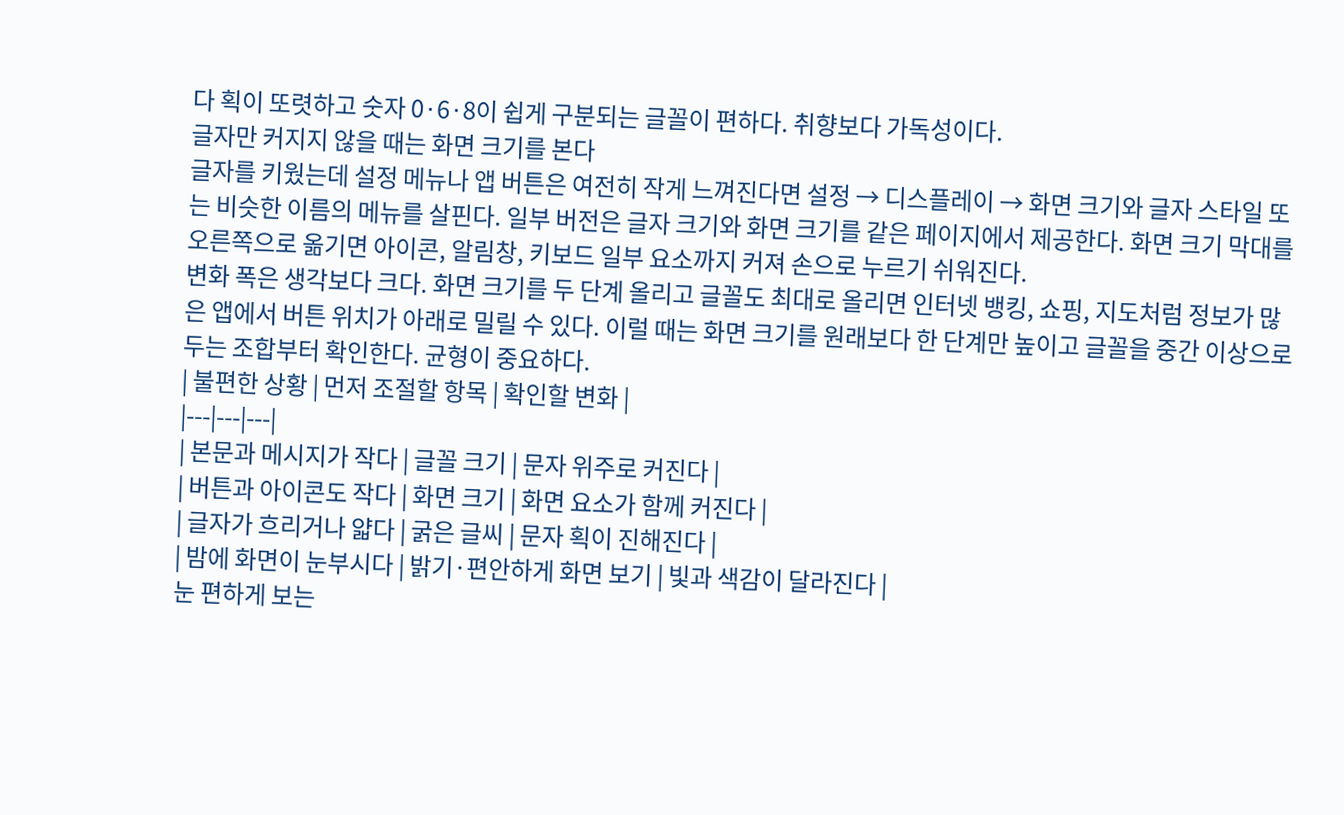다 획이 또렷하고 숫자 0·6·8이 쉽게 구분되는 글꼴이 편하다. 취향보다 가독성이다.
글자만 커지지 않을 때는 화면 크기를 본다
글자를 키웠는데 설정 메뉴나 앱 버튼은 여전히 작게 느껴진다면 설정 → 디스플레이 → 화면 크기와 글자 스타일 또는 비슷한 이름의 메뉴를 살핀다. 일부 버전은 글자 크기와 화면 크기를 같은 페이지에서 제공한다. 화면 크기 막대를 오른쪽으로 옮기면 아이콘, 알림창, 키보드 일부 요소까지 커져 손으로 누르기 쉬워진다.
변화 폭은 생각보다 크다. 화면 크기를 두 단계 올리고 글꼴도 최대로 올리면 인터넷 뱅킹, 쇼핑, 지도처럼 정보가 많은 앱에서 버튼 위치가 아래로 밀릴 수 있다. 이럴 때는 화면 크기를 원래보다 한 단계만 높이고 글꼴을 중간 이상으로 두는 조합부터 확인한다. 균형이 중요하다.
| 불편한 상황 | 먼저 조절할 항목 | 확인할 변화 |
|---|---|---|
| 본문과 메시지가 작다 | 글꼴 크기 | 문자 위주로 커진다 |
| 버튼과 아이콘도 작다 | 화면 크기 | 화면 요소가 함께 커진다 |
| 글자가 흐리거나 얇다 | 굵은 글씨 | 문자 획이 진해진다 |
| 밤에 화면이 눈부시다 | 밝기·편안하게 화면 보기 | 빛과 색감이 달라진다 |
눈 편하게 보는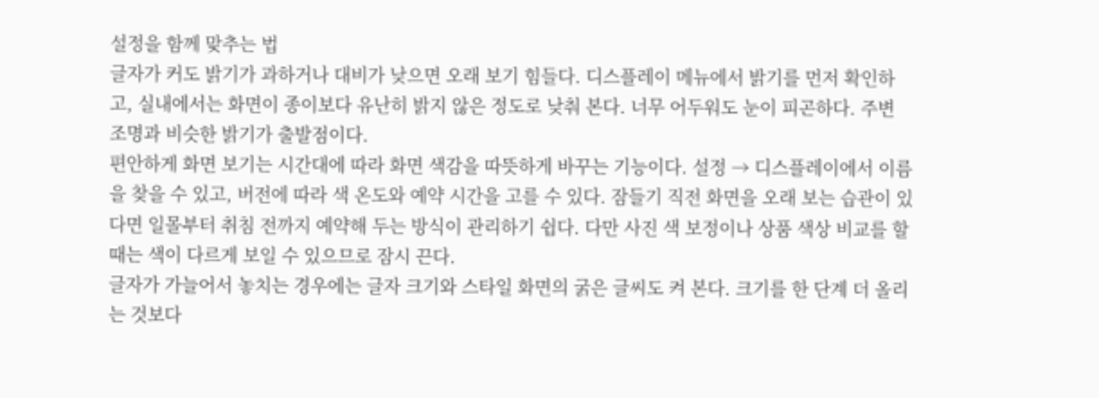설정을 함께 맞추는 법
글자가 커도 밝기가 과하거나 대비가 낮으면 오래 보기 힘들다. 디스플레이 메뉴에서 밝기를 먼저 확인하고, 실내에서는 화면이 종이보다 유난히 밝지 않은 정도로 낮춰 본다. 너무 어두워도 눈이 피곤하다. 주변 조명과 비슷한 밝기가 출발점이다.
편안하게 화면 보기는 시간대에 따라 화면 색감을 따뜻하게 바꾸는 기능이다. 설정 → 디스플레이에서 이름을 찾을 수 있고, 버전에 따라 색 온도와 예약 시간을 고를 수 있다. 잠들기 직전 화면을 오래 보는 습관이 있다면 일몰부터 취침 전까지 예약해 두는 방식이 관리하기 쉽다. 다만 사진 색 보정이나 상품 색상 비교를 할 때는 색이 다르게 보일 수 있으므로 잠시 끈다.
글자가 가늘어서 놓치는 경우에는 글자 크기와 스타일 화면의 굵은 글씨도 켜 본다. 크기를 한 단계 더 올리는 것보다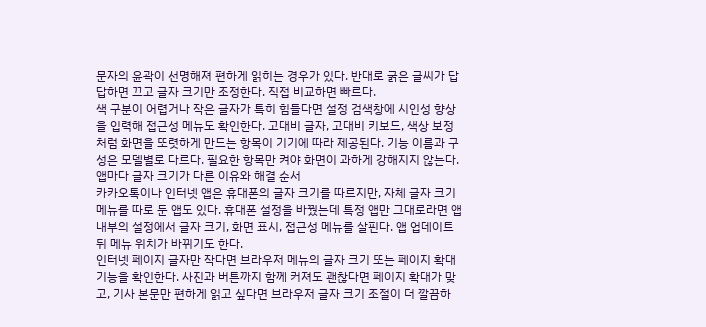문자의 윤곽이 선명해져 편하게 읽히는 경우가 있다. 반대로 굵은 글씨가 답답하면 끄고 글자 크기만 조정한다. 직접 비교하면 빠르다.
색 구분이 어렵거나 작은 글자가 특히 힘들다면 설정 검색창에 시인성 향상을 입력해 접근성 메뉴도 확인한다. 고대비 글자, 고대비 키보드, 색상 보정처럼 화면을 또렷하게 만드는 항목이 기기에 따라 제공된다. 기능 이름과 구성은 모델별로 다르다. 필요한 항목만 켜야 화면이 과하게 강해지지 않는다.
앱마다 글자 크기가 다른 이유와 해결 순서
카카오톡이나 인터넷 앱은 휴대폰의 글자 크기를 따르지만, 자체 글자 크기 메뉴를 따로 둔 앱도 있다. 휴대폰 설정을 바꿨는데 특정 앱만 그대로라면 앱 내부의 설정에서 글자 크기, 화면 표시, 접근성 메뉴를 살핀다. 앱 업데이트 뒤 메뉴 위치가 바뀌기도 한다.
인터넷 페이지 글자만 작다면 브라우저 메뉴의 글자 크기 또는 페이지 확대 기능을 확인한다. 사진과 버튼까지 함께 커져도 괜찮다면 페이지 확대가 맞고, 기사 본문만 편하게 읽고 싶다면 브라우저 글자 크기 조절이 더 깔끔하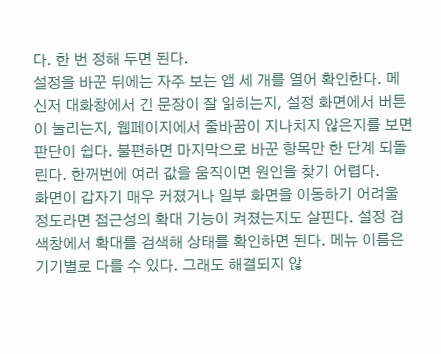다. 한 번 정해 두면 된다.
설정을 바꾼 뒤에는 자주 보는 앱 세 개를 열어 확인한다. 메신저 대화창에서 긴 문장이 잘 읽히는지, 설정 화면에서 버튼이 눌리는지, 웹페이지에서 줄바꿈이 지나치지 않은지를 보면 판단이 쉽다. 불편하면 마지막으로 바꾼 항목만 한 단계 되돌린다. 한꺼번에 여러 값을 움직이면 원인을 찾기 어렵다.
화면이 갑자기 매우 커졌거나 일부 화면을 이동하기 어려울 정도라면 접근성의 확대 기능이 켜졌는지도 살핀다. 설정 검색창에서 확대를 검색해 상태를 확인하면 된다. 메뉴 이름은 기기별로 다를 수 있다. 그래도 해결되지 않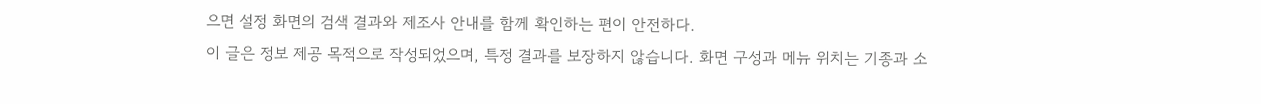으면 설정 화면의 검색 결과와 제조사 안내를 함께 확인하는 편이 안전하다.
이 글은 정보 제공 목적으로 작성되었으며, 특정 결과를 보장하지 않습니다. 화면 구성과 메뉴 위치는 기종과 소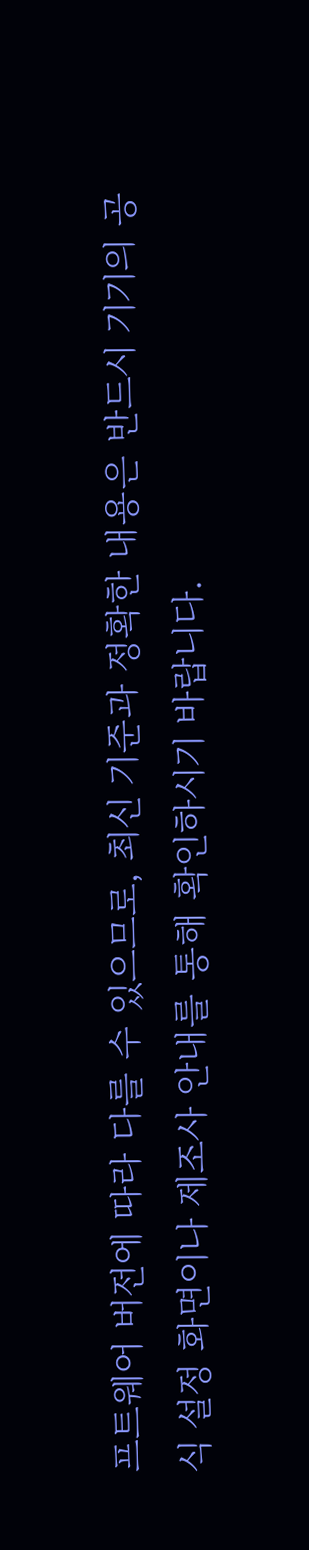프트웨어 버전에 따라 다를 수 있으므로, 최신 기준과 정확한 내용은 반드시 기기의 공식 설정 화면이나 제조사 안내를 통해 확인하시기 바랍니다.